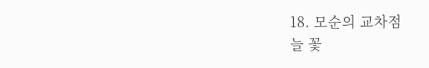18. 모순의 교차점
늘 꽃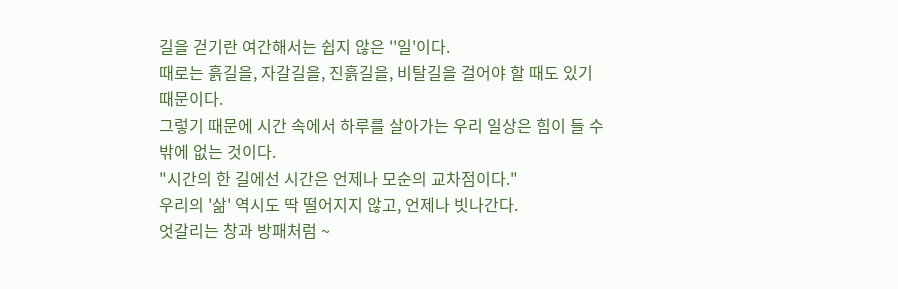길을 걷기란 여간해서는 쉽지 않은 ''일'이다.
때로는 흙길을, 자갈길을, 진흙길을, 비탈길을 걸어야 할 때도 있기 때문이다.
그렇기 때문에 시간 속에서 하루를 살아가는 우리 일상은 힘이 들 수밖에 없는 것이다.
"시간의 한 길에선 시간은 언제나 모순의 교차점이다."
우리의 '삶' 역시도 딱 떨어지지 않고, 언제나 빗나간다.
엇갈리는 창과 방패처럼 ~